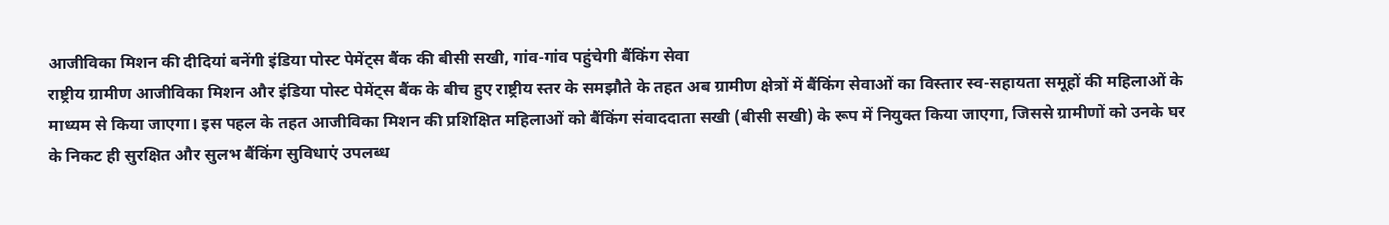आजीविका मिशन की दीदियां बनेंगी इंडिया पोस्ट पेमेंट्स बैंक की बीसी सखी, गांव-गांव पहुंचेगी बैंकिंग सेवा
राष्ट्रीय ग्रामीण आजीविका मिशन और इंडिया पोस्ट पेमेंट्स बैंक के बीच हुए राष्ट्रीय स्तर के समझौते के तहत अब ग्रामीण क्षेत्रों में बैंकिंग सेवाओं का विस्तार स्व-सहायता समूहों की महिलाओं के माध्यम से किया जाएगा। इस पहल के तहत आजीविका मिशन की प्रशिक्षित महिलाओं को बैंकिंग संवाददाता सखी (बीसी सखी) के रूप में नियुक्त किया जाएगा, जिससे ग्रामीणों को उनके घर के निकट ही सुरक्षित और सुलभ बैंकिंग सुविधाएं उपलब्ध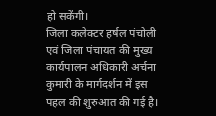हो सकेंगी।
जिला कलेक्टर हर्षल पंचोली एवं जिला पंचायत की मुख्य कार्यपालन अधिकारी अर्चना कुमारी के मार्गदर्शन में इस पहल की शुरुआत की गई है।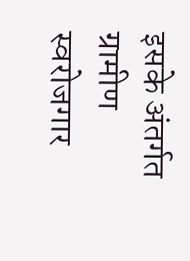इसके अंतर्गत ग्रामीण स्वरोजगार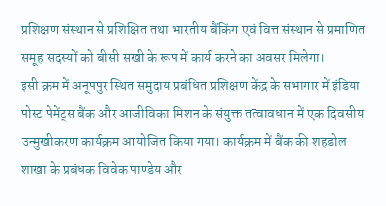प्रशिक्षण संस्थान से प्रशिक्षित तथा भारतीय बैंकिंग एवं वित्त संस्थान से प्रमाणित समूह सदस्यों को बीसी सखी के रूप में कार्य करने का अवसर मिलेगा।
इसी क्रम में अनूपपुर स्थित समुदाय प्रबंधित प्रशिक्षण केंद्र के सभागार में इंडिया पोस्ट पेमेंट्स बैंक और आजीविका मिशन के संयुक्त तत्वावधान में एक दिवसीय उन्मुखीकरण कार्यक्रम आयोजित किया गया। कार्यक्रम में बैंक की शहडोल शाखा के प्रबंधक विवेक पाण्डेय और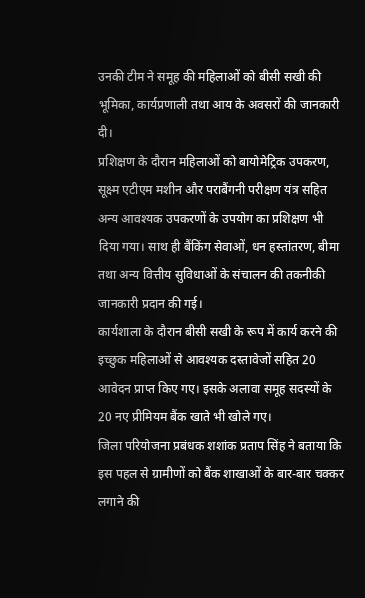उनकी टीम ने समूह की महिलाओं को बीसी सखी की भूमिका, कार्यप्रणाली तथा आय के अवसरों की जानकारी दी।
प्रशिक्षण के दौरान महिलाओं को बायोमेट्रिक उपकरण, सूक्ष्म एटीएम मशीन और पराबैंगनी परीक्षण यंत्र सहित अन्य आवश्यक उपकरणों के उपयोग का प्रशिक्षण भी दिया गया। साथ ही बैंकिंग सेवाओं, धन हस्तांतरण, बीमा तथा अन्य वित्तीय सुविधाओं के संचालन की तकनीकी जानकारी प्रदान की गई।
कार्यशाला के दौरान बीसी सखी के रूप में कार्य करने की इच्छुक महिलाओं से आवश्यक दस्तावेजों सहित 20 आवेदन प्राप्त किए गए। इसके अलावा समूह सदस्यों के 20 नए प्रीमियम बैंक खाते भी खोले गए।
जिला परियोजना प्रबंधक शशांक प्रताप सिंह ने बताया कि इस पहल से ग्रामीणों को बैंक शाखाओं के बार-बार चक्कर लगाने की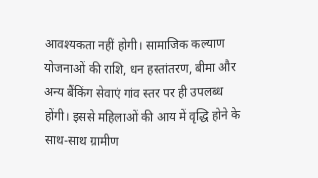आवश्यकता नहीं होगी। सामाजिक कल्याण योजनाओं की राशि, धन हस्तांतरण, बीमा और अन्य बैंकिंग सेवाएं गांव स्तर पर ही उपलब्ध होंगी। इससे महिलाओं की आय में वृद्धि होने के साथ-साथ ग्रामीण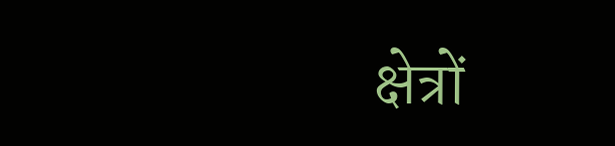क्षेत्रों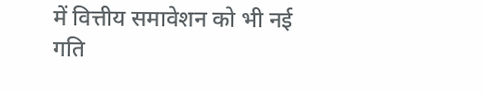में वित्तीय समावेशन को भी नई गति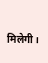मिलेगी।